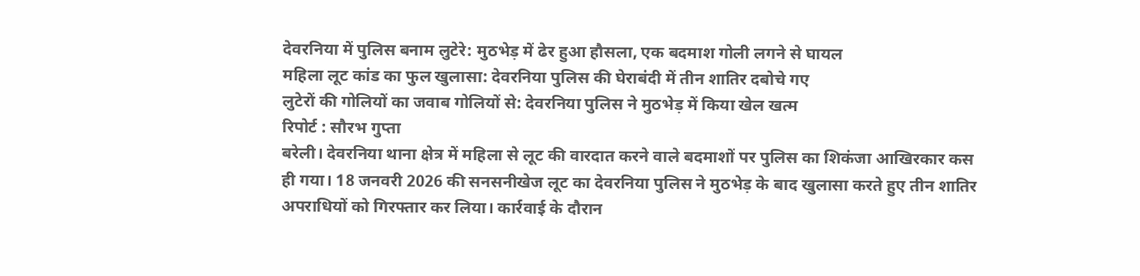देवरनिया में पुलिस बनाम लुटेरे: मुठभेड़ में ढेर हुआ हौसला, एक बदमाश गोली लगने से घायल
महिला लूट कांड का फुल खुलासा: देवरनिया पुलिस की घेराबंदी में तीन शातिर दबोचे गए
लुटेरों की गोलियों का जवाब गोलियों से: देवरनिया पुलिस ने मुठभेड़ में किया खेल खत्म
रिपोर्ट : सौरभ गुप्ता
बरेली। देवरनिया थाना क्षेत्र में महिला से लूट की वारदात करने वाले बदमाशों पर पुलिस का शिकंजा आखिरकार कस ही गया। 18 जनवरी 2026 की सनसनीखेज लूट का देवरनिया पुलिस ने मुठभेड़ के बाद खुलासा करते हुए तीन शातिर अपराधियों को गिरफ्तार कर लिया। कार्रवाई के दौरान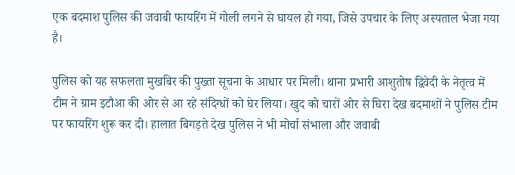एक बदमाश पुलिस की जवाबी फायरिंग में गोली लगने से घायल हो गया, जिसे उपचार के लिए अस्पताल भेजा गया है।

पुलिस को यह सफलता मुखबिर की पुख्ता सूचना के आधार पर मिली। थाना प्रभारी आशुतोष द्विवेदी के नेतृत्व में टीम ने ग्राम इटौआ की ओर से आ रहे संदिग्धों को घेर लिया। खुद को चारों ओर से घिरा देख बदमाशों ने पुलिस टीम पर फायरिंग शुरू कर दी। हालात बिगड़ते देख पुलिस ने भी मोर्चा संभाला और जवाबी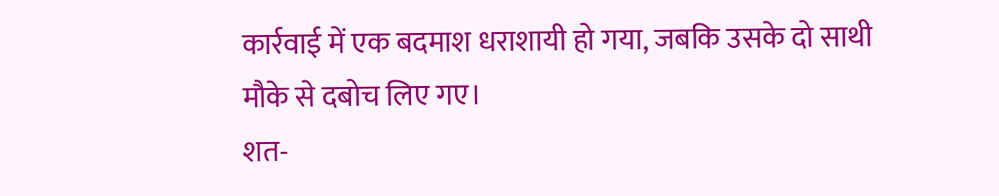कार्रवाई में एक बदमाश धराशायी हो गया, जबकि उसके दो साथी मौके से दबोच लिए गए।
शत-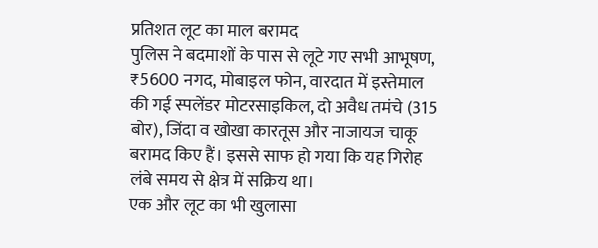प्रतिशत लूट का माल बरामद
पुलिस ने बदमाशों के पास से लूटे गए सभी आभूषण, ₹5600 नगद, मोबाइल फोन, वारदात में इस्तेमाल की गई स्पलेंडर मोटरसाइकिल, दो अवैध तमंचे (315 बोर), जिंदा व खोखा कारतूस और नाजायज चाकू बरामद किए हैं। इससे साफ हो गया कि यह गिरोह लंबे समय से क्षेत्र में सक्रिय था।
एक और लूट का भी खुलासा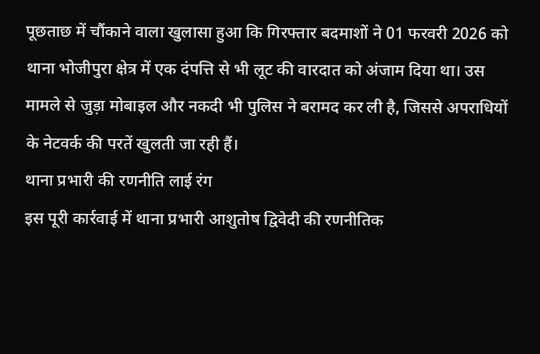पूछताछ में चौंकाने वाला खुलासा हुआ कि गिरफ्तार बदमाशों ने 01 फरवरी 2026 को थाना भोजीपुरा क्षेत्र में एक दंपत्ति से भी लूट की वारदात को अंजाम दिया था। उस मामले से जुड़ा मोबाइल और नकदी भी पुलिस ने बरामद कर ली है, जिससे अपराधियों के नेटवर्क की परतें खुलती जा रही हैं।
थाना प्रभारी की रणनीति लाई रंग
इस पूरी कार्रवाई में थाना प्रभारी आशुतोष द्विवेदी की रणनीतिक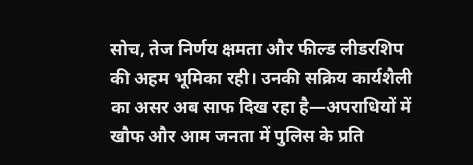सोच, तेज निर्णय क्षमता और फील्ड लीडरशिप की अहम भूमिका रही। उनकी सक्रिय कार्यशैली का असर अब साफ दिख रहा है—अपराधियों में खौफ और आम जनता में पुलिस के प्रति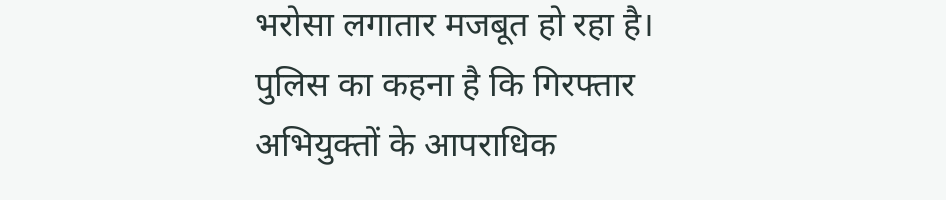भरोसा लगातार मजबूत हो रहा है।
पुलिस का कहना है कि गिरफ्तार अभियुक्तों के आपराधिक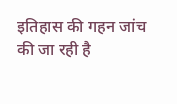इतिहास की गहन जांच की जा रही है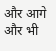और आगे और भी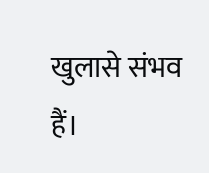खुलासे संभव हैं।